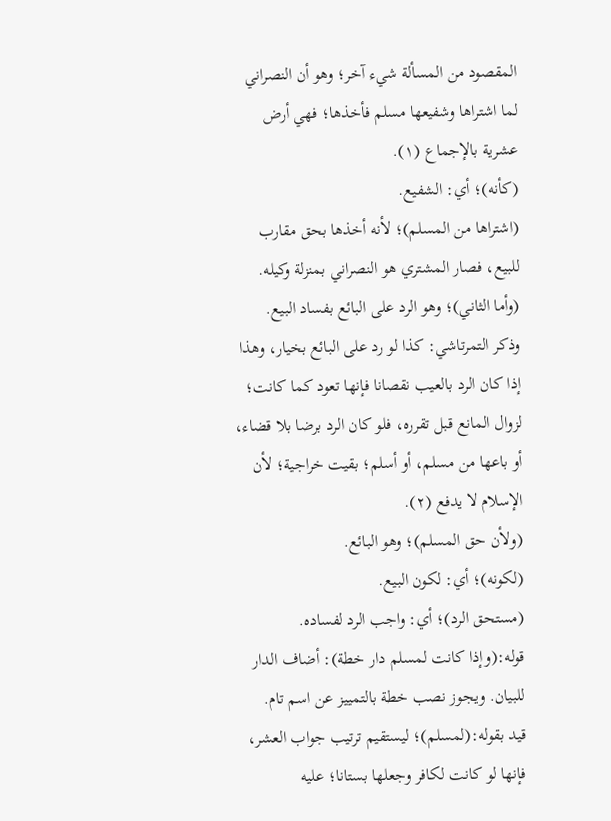المقصود من المسألة شيء آخر؛ وهو أن النصراني لما اشتراها وشفيعها مسلم فأخذها؛ فهي أرض عشرية بالإجماع (١).
(كأنه)؛ أي: الشفيع.
(اشتراها من المسلم)؛ لأنه أخذها بحق مقارب للبيع، فصار المشتري هو النصراني بمنزلة وكيله.
(وأما الثاني)؛ وهو الرد على البائع بفساد البيع.
وذكر التمرتاشي: كذا لو رد على البائع بخيار، وهذا إذا كان الرد بالعيب نقصانا فإنها تعود كما كانت؛ لزوال المانع قبل تقرره، فلو كان الرد برضا بلا قضاء، أو باعها من مسلم، أو أسلم؛ بقيت خراجية؛ لأن الإسلام لا يدفع (٢).
(ولأن حق المسلم)؛ وهو البائع.
(لكونه)؛ أي: لكون البيع.
(مستحق الرد)؛ أي: واجب الرد لفساده.
قوله:(وإذا كانت لمسلم دار خطة): أضاف الدار للبيان. ويجوز نصب خطة بالتمييز عن اسم تام.
قيد بقوله:(لمسلم)؛ ليستقيم ترتيب جواب العشر، فإنها لو كانت لكافر وجعلها بستانا؛ عليه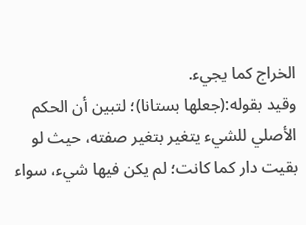الخراج كما يجيء.
وقيد بقوله:(جعلها بستانا)؛ لتبين أن الحكم الأصلي للشيء يتغير بتغير صفته، حيث لو بقيت دار كما كانت؛ لم يكن فيها شيء، سواء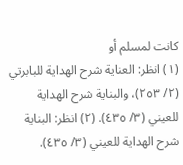كانت لمسلم أو
(١) انظر: العناية شرح الهداية للبابرتي (٢/ ٢٥٣)، والبناية شرح الهداية للعيني (٣/ ٤٣٥). (٢) انظر: البناية شرح الهداية للعيني (٣/ ٤٣٥).